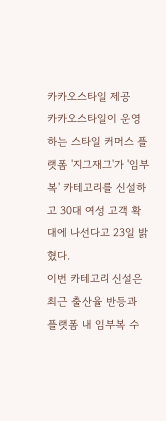카카오스타일 제공
카카오스타일이 운영하는 스타일 커머스 플랫폼 '지그재그'가 '임부복' 카테고리를 신설하고 30대 여성 고객 확대에 나선다고 23일 밝혔다.
이번 카테고리 신설은 최근 출산율 반등과 플랫폼 내 임부복 수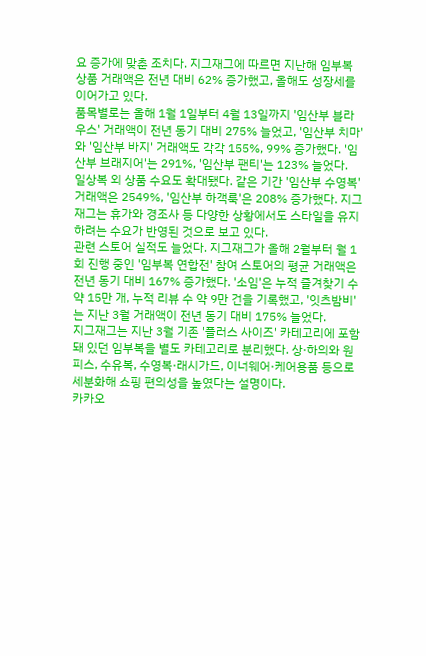요 증가에 맞춘 조치다. 지그재그에 따르면 지난해 임부복 상품 거래액은 전년 대비 62% 증가했고, 올해도 성장세를 이어가고 있다.
품목별로는 올해 1월 1일부터 4월 13일까지 '임산부 블라우스' 거래액이 전년 동기 대비 275% 늘었고, '임산부 치마'와 '임산부 바지' 거래액도 각각 155%, 99% 증가했다. '임산부 브래지어'는 291%, '임산부 팬티'는 123% 늘었다.
일상복 외 상품 수요도 확대됐다. 같은 기간 '임산부 수영복' 거래액은 2549%, '임산부 하객룩'은 208% 증가했다. 지그재그는 휴가와 경조사 등 다양한 상황에서도 스타일을 유지하려는 수요가 반영된 것으로 보고 있다.
관련 스토어 실적도 늘었다. 지그재그가 올해 2월부터 월 1회 진행 중인 '임부복 연합전' 참여 스토어의 평균 거래액은 전년 동기 대비 167% 증가했다. '소임'은 누적 즐겨찾기 수 약 15만 개, 누적 리뷰 수 약 9만 건을 기록했고, '잇츠밤비'는 지난 3월 거래액이 전년 동기 대비 175% 늘었다.
지그재그는 지난 3월 기존 '플러스 사이즈' 카테고리에 포함돼 있던 임부복을 별도 카테고리로 분리했다. 상·하의와 원피스, 수유복, 수영복·래시가드, 이너웨어·케어용품 등으로 세분화해 쇼핑 편의성을 높였다는 설명이다.
카카오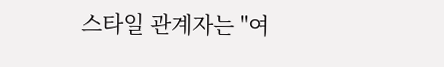스타일 관계자는 "여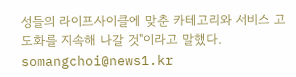성들의 라이프사이클에 맞춘 카테고리와 서비스 고도화를 지속해 나갈 것"이라고 말했다.
somangchoi@news1.kr